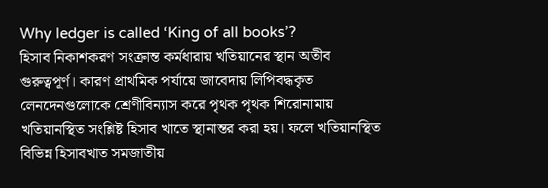Why ledger is called ‘King of all books’?
হিসাব নিকাশকরণ সংক্রান্ত কর্মধারায় খতিয়ানের স্থান অতীব গুরুত্বপূর্ণ। কারণ প্রাথমিক পর্যায়ে জাবেদায় লিপিবদ্ধকৃত লেনদেনগুলোকে শ্রেণীবিন্যাস করে পৃথক পৃথক শিরোনামায়
খতিয়ানস্থিত সংশ্লিষ্ট হিসাব খাতে স্থানান্তর করা হয়। ফলে খতিয়ানস্থিত বিভিন্ন হিসাবখাত সমজাতীয়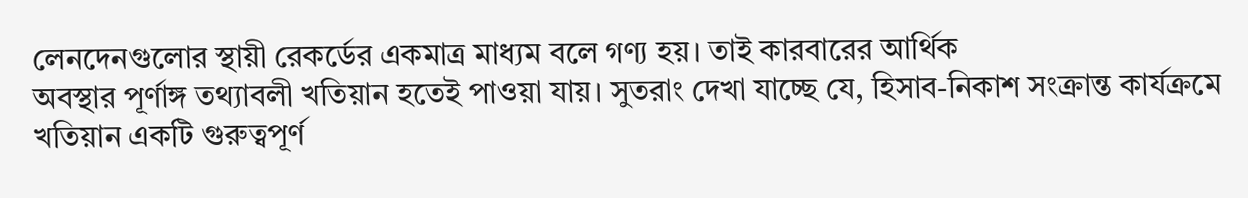লেনদেনগুলোর স্থায়ী রেকর্ডের একমাত্র মাধ্যম বলে গণ্য হয়। তাই কারবারের আর্থিক
অবস্থার পূর্ণাঙ্গ তথ্যাবলী খতিয়ান হতেই পাওয়া যায়। সুতরাং দেখা যাচ্ছে যে, হিসাব-নিকাশ সংক্রান্ত কার্যক্রমে খতিয়ান একটি গুরুত্বপূর্ণ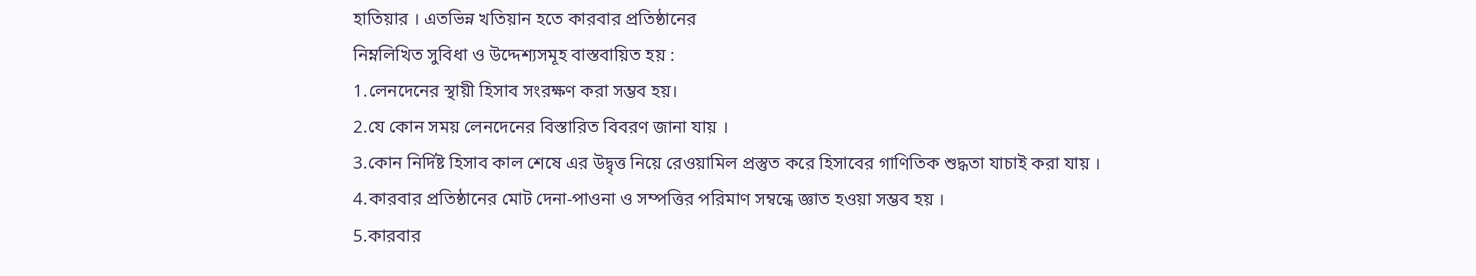হাতিয়ার । এতভিন্ন খতিয়ান হতে কারবার প্রতিষ্ঠানের
নিম্নলিখিত সুবিধা ও উদ্দেশ্যসমূহ বাস্তবায়িত হয় :
1.লেনদেনের স্থায়ী হিসাব সংরক্ষণ করা সম্ভব হয়।
2.যে কোন সময় লেনদেনের বিস্তারিত বিবরণ জানা যায় ।
3.কোন নির্দিষ্ট হিসাব কাল শেষে এর উদ্বৃত্ত নিয়ে রেওয়ামিল প্রস্তুত করে হিসাবের গাণিতিক শুদ্ধতা যাচাই করা যায় ।
4.কারবার প্রতিষ্ঠানের মোট দেনা-পাওনা ও সম্পত্তির পরিমাণ সম্বন্ধে জ্ঞাত হওয়া সম্ভব হয় ।
5.কারবার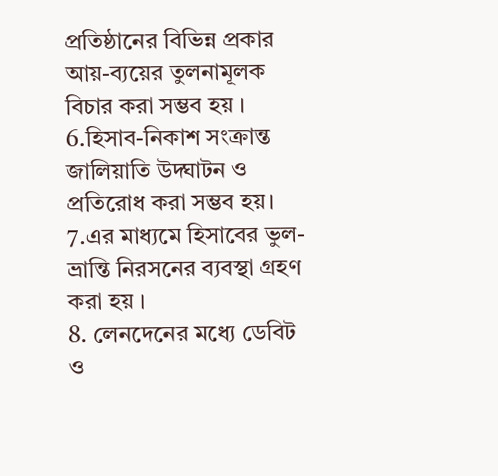প্রতিষ্ঠানের বিভিন্ন প্রকার আয়-ব্যয়ের তুলনামূলক বিচার করা সম্ভব হয় ।
6.হিসাব-নিকাশ সংক্রান্ত জালিয়াতি উদ্ঘাটন ও প্রতিরোধ করা সম্ভব হয়।
7.এর মাধ্যমে হিসাবের ভুল-ভ্রান্তি নিরসনের ব্যবস্থা গ্রহণ করা হয় ।
8. লেনদেনের মধ্যে ডেবিট ও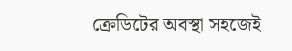ক্রেডিটের অবস্থা সহজেই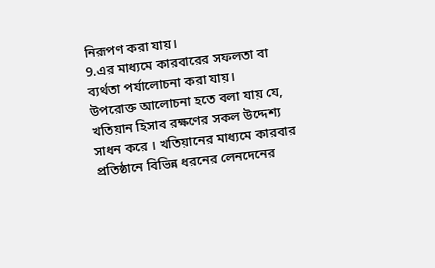নিরূপণ করা যায়।
9.এর মাধ্যমে কারবারের সফলতা বা ব্যর্থতা পর্যালোচনা করা যায়।
উপরোক্ত আলোচনা হতে বলা যায় যে, খতিয়ান হিসাব রক্ষণের সকল উদ্দেশ্য সাধন করে । খতিয়ানের মাধ্যমে কারবার প্রতিষ্ঠানে বিভিন্ন ধরনের লেনদেনের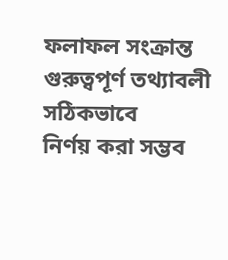ফলাফল সংক্রান্ত গুরুত্বপূর্ণ তথ্যাবলী সঠিকভাবে
নির্ণয় করা সম্ভব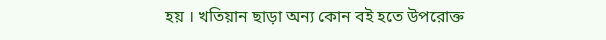হয় । খতিয়ান ছাড়া অন্য কোন বই হতে উপরোক্ত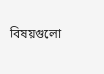বিষয়গুলো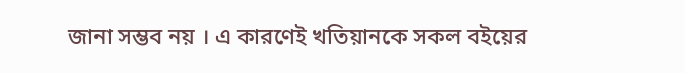জানা সম্ভব নয় । এ কারণেই খতিয়ানকে সকল বইয়ের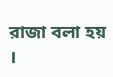রাজা বলা হয় ।